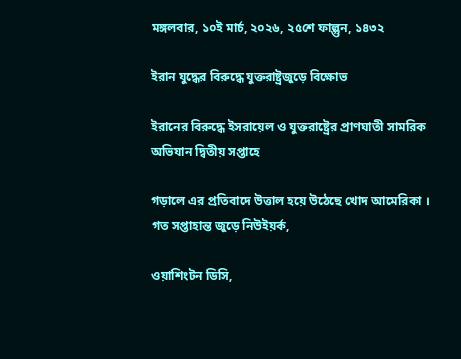মঙ্গলবার, ১০ই মার্চ, ২০২৬, ২৫শে ফাল্গুন, ১৪৩২

ইরান যুদ্ধের বিরুদ্ধে যুক্তরাষ্ট্রজুড়ে বিক্ষোভ

ইরানের বিরুদ্ধে ইসরায়েল ও যুক্তরাষ্ট্রের প্রাণঘাতী সামরিক অভিযান দ্বিতীয় সপ্তাহে

গড়ালে এর প্রতিবাদে উত্তাল হয়ে উঠেছে খোদ আমেরিকা । গত সপ্তাহান্ত জুড়ে নিউইয়র্ক,

ওয়াশিংটন ডিসি,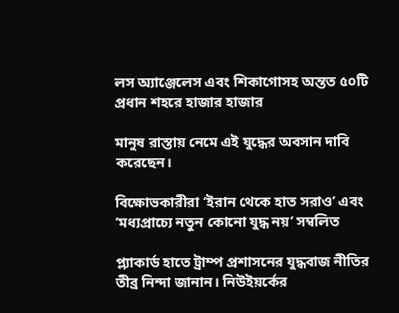লস অ্যাঞ্জেলেস এবং শিকাগোসহ অন্তত ৫০টি প্রধান শহরে হাজার হাজার

মানুষ রাস্তায় নেমে এই যুদ্ধের অবসান দাবি করেছেন।

বিক্ষোভকারীরা ‘ইরান থেকে হাত সরাও’ এবং ‘মধ্যপ্রাচ্যে নতুন কোনো যুদ্ধ নয়’ সম্বলিত

প্ল্যাকার্ড হাতে ট্রাম্প প্রশাসনের যুদ্ধবাজ নীতির তীব্র নিন্দা জানান। নিউইয়র্কের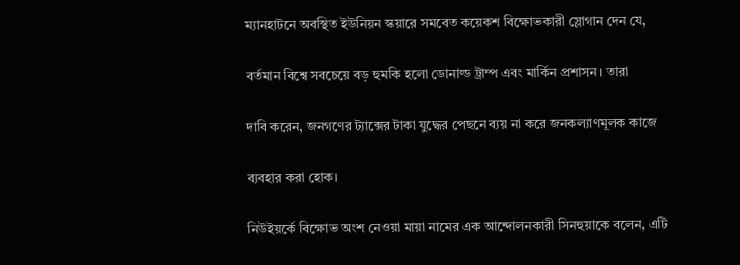ম্যানহাটনে অবস্থিত ইউনিয়ন স্কয়ারে সমবেত কয়েকশ বিক্ষোভকারী স্লোগান দেন যে,

বর্তমান বিশ্বে সবচেয়ে বড় হুমকি হলো ডোনাল্ড ট্রাম্প এবং মার্কিন প্রশাসন। তারা

দাবি করেন, জনগণের ট্যাক্সের টাকা যুদ্ধের পেছনে ব্যয় না করে জনকল্যাণমূলক কাজে

ব্যবহার করা হোক।

নিউইয়র্কে বিক্ষোভ অংশ নেওয়া মায়া নামের এক আন্দোলনকারী সিনহুয়াকে বলেন, এটি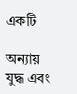একটি

অন্যায় যুদ্ধ এবং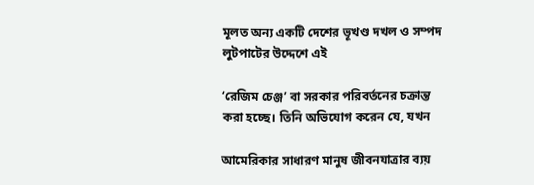মূলত অন্য একটি দেশের ভূখণ্ড দখল ও সম্পদ লুটপাটের উদ্দেশে এই

‘রেজিম চেঞ্জ’ বা সরকার পরিবর্তনের চক্রান্ত করা হচ্ছে। তিনি অভিযোগ করেন যে, যখন

আমেরিকার সাধারণ মানুষ জীবনযাত্রার ব্যয়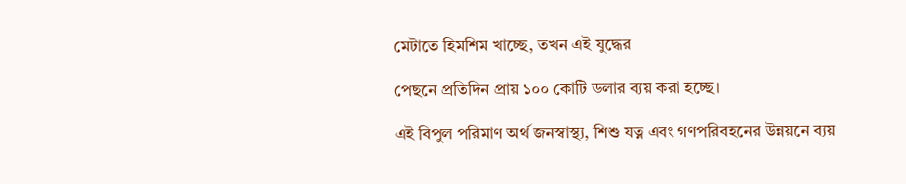মেটাতে হিমশিম খাচ্ছে, তখন এই যুদ্ধের

পেছনে প্রতিদিন প্রায় ১০০ কোটি ডলার ব্যয় করা হচ্ছে।

এই বিপুল পরিমাণ অর্থ জনস্বাস্থ্য, শিশু যত্ন এবং গণপরিবহনের উন্নয়নে ব্যয়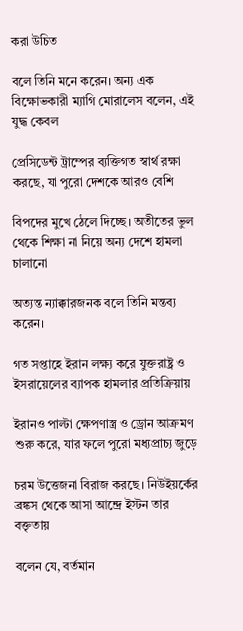করা উচিত

বলে তিনি মনে করেন। অন্য এক বিক্ষোভকারী ম্যাগি মোরালেস বলেন, এই যুদ্ধ কেবল

প্রেসিডেন্ট ট্রাম্পের ব্যক্তিগত স্বার্থ রক্ষা করছে, যা পুরো দেশকে আরও বেশি

বিপদের মুখে ঠেলে দিচ্ছে। অতীতের ভুল থেকে শিক্ষা না নিয়ে অন্য দেশে হামলা চালানো

অত্যন্ত ন্যাক্কারজনক বলে তিনি মন্তব্য করেন।

গত সপ্তাহে ইরান লক্ষ্য করে যুক্তরাষ্ট্র ও ইসরায়েলের ব্যাপক হামলার প্রতিক্রিয়ায়

ইরানও পাল্টা ক্ষেপণাস্ত্র ও ড্রোন আক্রমণ শুরু করে, যার ফলে পুরো মধ্যপ্রাচ্য জুড়ে

চরম উত্তেজনা বিরাজ করছে। নিউইয়র্কের ব্রঙ্কস থেকে আসা আন্দ্রে ইস্টন তার বক্তৃতায়

বলেন যে, বর্তমান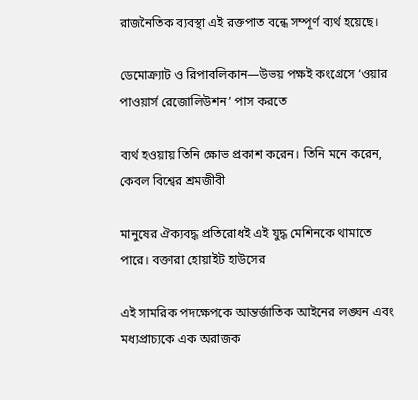রাজনৈতিক ব্যবস্থা এই রক্তপাত বন্ধে সম্পূর্ণ ব্যর্থ হয়েছে।

ডেমোক্র্যাট ও রিপাবলিকান—উভয় পক্ষই কংগ্রেসে ‘ওয়ার পাওয়ার্স রেজোলিউশন’ পাস করতে

ব্যর্থ হওয়ায় তিনি ক্ষোভ প্রকাশ করেন। তিনি মনে করেন, কেবল বিশ্বের শ্রমজীবী

মানুষের ঐক্যবদ্ধ প্রতিরোধই এই যুদ্ধ মেশিনকে থামাতে পারে। বক্তারা হোয়াইট হাউসের

এই সামরিক পদক্ষেপকে আন্তর্জাতিক আইনের লঙ্ঘন এবং মধ্যপ্রাচ্যকে এক অরাজক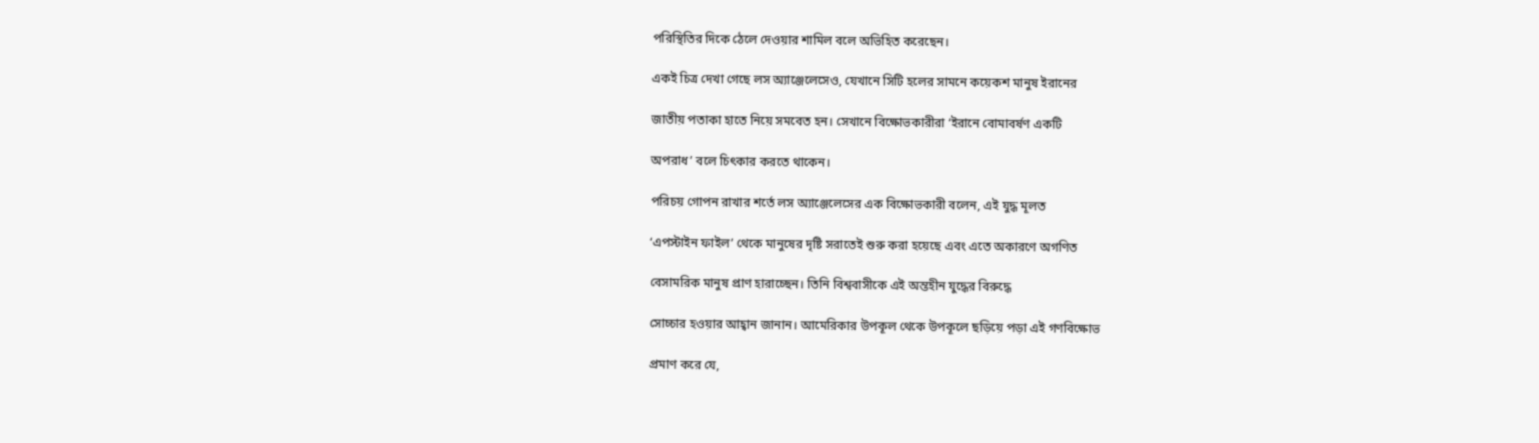পরিস্থিতির দিকে ঠেলে দেওয়ার শামিল বলে অভিহিত করেছেন।

একই চিত্র দেখা গেছে লস অ্যাঞ্জেলেসেও, যেখানে সিটি হলের সামনে কয়েকশ মানুষ ইরানের

জাতীয় পতাকা হাতে নিয়ে সমবেত হন। সেখানে বিক্ষোভকারীরা ‘ইরানে বোমাবর্ষণ একটি

অপরাধ’ বলে চিৎকার করতে থাকেন।

পরিচয় গোপন রাখার শর্তে লস অ্যাঞ্জেলেসের এক বিক্ষোভকারী বলেন, এই যুদ্ধ মূলত

‘এপস্টাইন ফাইল’ থেকে মানুষের দৃষ্টি সরাতেই শুরু করা হয়েছে এবং এতে অকারণে অগণিত

বেসামরিক মানুষ প্রাণ হারাচ্ছেন। তিনি বিশ্ববাসীকে এই অন্তহীন যুদ্ধের বিরুদ্ধে

সোচ্চার হওয়ার আহ্বান জানান। আমেরিকার উপকূল থেকে উপকূলে ছড়িয়ে পড়া এই গণবিক্ষোভ

প্রমাণ করে যে,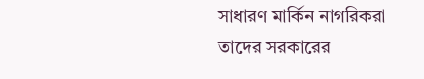সাধারণ মার্কিন নাগরিকরা তাদের সরকারের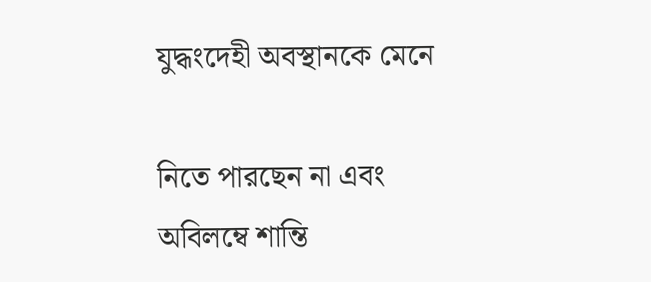যুদ্ধংদেহী অবস্থানকে মেনে

নিতে পারছেন না এবং অবিলম্বে শান্তি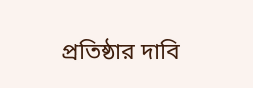প্রতিষ্ঠার দাবি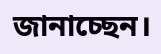জানাচ্ছেন।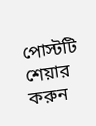পোস্টটি শেয়ার করুন